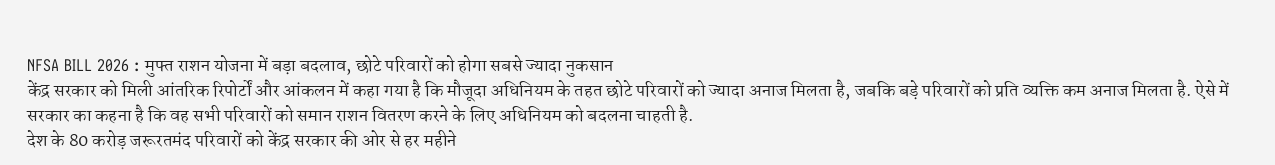NFSA BILL 2026 : मुफ्त राशन योजना में बड़ा बदलाव, छोटे परिवारों को होगा सबसे ज्यादा नुकसान
केंद्र सरकार को मिली आंतरिक रिपोर्टों और आंकलन में कहा गया है कि मौजूदा अधिनियम के तहत छोटे परिवारों को ज्यादा अनाज मिलता है, जबकि बड़े परिवारों को प्रति व्यक्ति कम अनाज मिलता है. ऐसे में सरकार का कहना है कि वह सभी परिवारों को समान राशन वितरण करने के लिए अधिनियम को बदलना चाहती है.
देश के 80 करोड़ जरूरतमंद परिवारों को केंद्र सरकार की ओर से हर महीने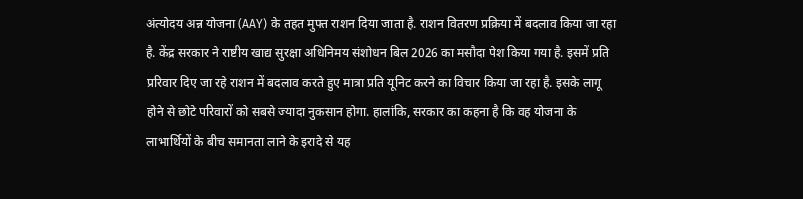अंत्योदय अन्न योजना (AAY) के तहत मुफ्त राशन दिया जाता है. राशन वितरण प्रक्रिया में बदलाव किया जा रहा है. केंद्र सरकार ने राष्टीय खाद्य सुरक्षा अधिनिमय संशोधन बिल 2026 का मसौदा पेश किया गया है. इसमें प्रति प्ररिवार दिए जा रहे राशन में बदलाव करते हुए मात्रा प्रति यूनिट करने का विचार किया जा रहा है. इसके लागू होने से छोटे परिवारों को सबसे ज्यादा नुकसान होगा. हालांकि, सरकार का कहना है कि वह योजना के लाभार्थियों के बीच समानता लाने के इरादे से यह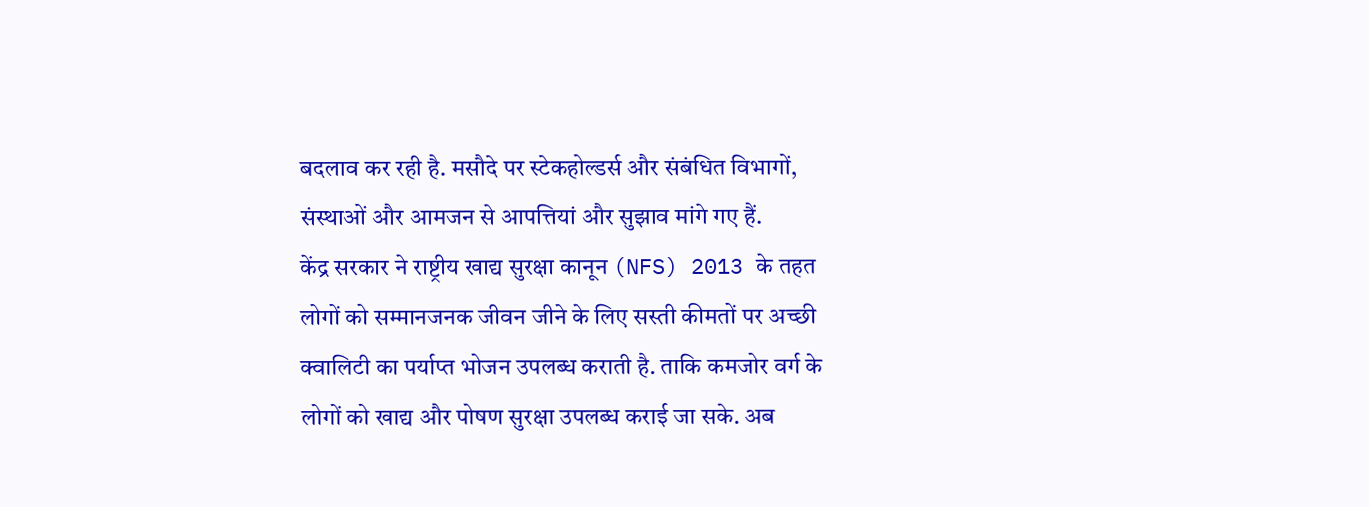बदलाव कर रही है. मसौदे पर स्टेकहोल्डर्स और संबंधित विभागों, संस्थाओं और आमजन से आपत्तियां और सुझाव मांगे गए हैं.
केंद्र सरकार ने राष्ट्रीय खाद्य सुरक्षा कानून (NFS) 2013 के तहत लोगों को सम्मानजनक जीवन जीने के लिए सस्ती कीमतों पर अच्छी क्वालिटी का पर्याप्त भोजन उपलब्ध कराती है. ताकि कमजोर वर्ग के लोगों को खाद्य और पोषण सुरक्षा उपलब्ध कराई जा सके. अब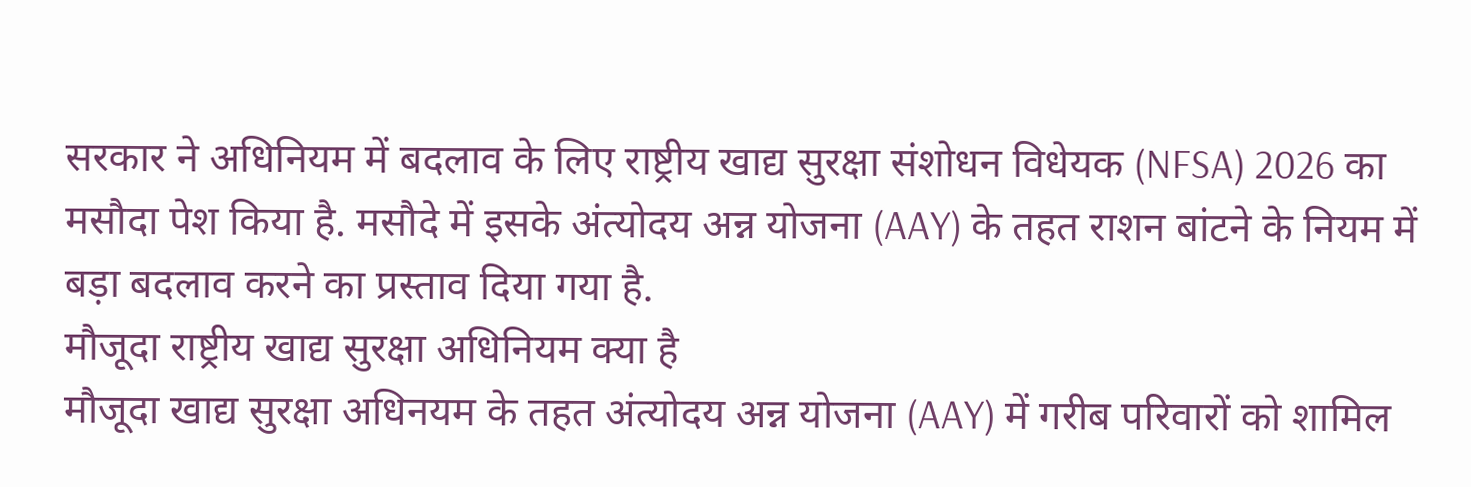सरकार ने अधिनियम में बदलाव के लिए राष्ट्रीय खाद्य सुरक्षा संशोधन विधेयक (NFSA) 2026 का मसौदा पेश किया है. मसौदे में इसके अंत्योदय अन्न योजना (AAY) के तहत राशन बांटने के नियम में बड़ा बदलाव करने का प्रस्ताव दिया गया है.
मौजूदा राष्ट्रीय खाद्य सुरक्षा अधिनियम क्या है
मौजूदा खाद्य सुरक्षा अधिनयम के तहत अंत्योदय अन्न योजना (AAY) में गरीब परिवारों को शामिल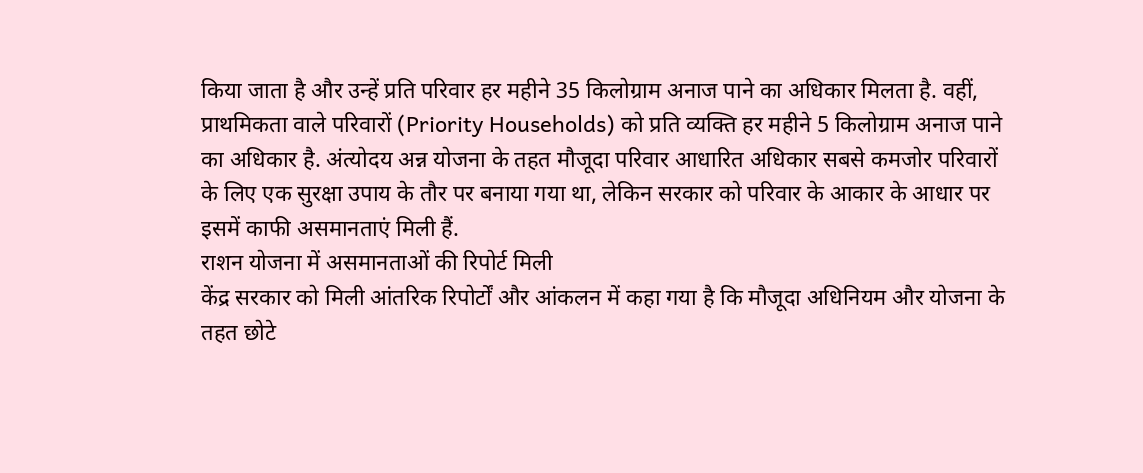किया जाता है और उन्हें प्रति परिवार हर महीने 35 किलोग्राम अनाज पाने का अधिकार मिलता है. वहीं, प्राथमिकता वाले परिवारों (Priority Households) को प्रति व्यक्ति हर महीने 5 किलोग्राम अनाज पाने का अधिकार है. अंत्योदय अन्न योजना के तहत मौजूदा परिवार आधारित अधिकार सबसे कमजोर परिवारों के लिए एक सुरक्षा उपाय के तौर पर बनाया गया था, लेकिन सरकार को परिवार के आकार के आधार पर इसमें काफी असमानताएं मिली हैं.
राशन योजना में असमानताओं की रिपोर्ट मिली
केंद्र सरकार को मिली आंतरिक रिपोर्टों और आंकलन में कहा गया है कि मौजूदा अधिनियम और योजना के तहत छोटे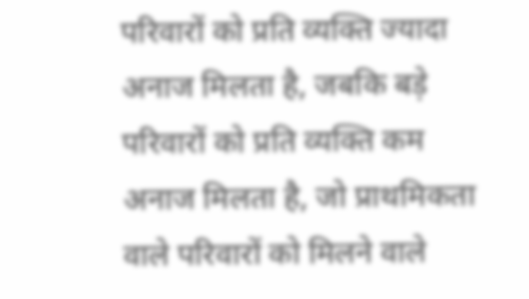परिवारों को प्रति व्यक्ति ज्यादा अनाज मिलता है, जबकि बड़े परिवारों को प्रति व्यक्ति कम अनाज मिलता है, जो प्राथमिकता वाले परिवारों को मिलने वाले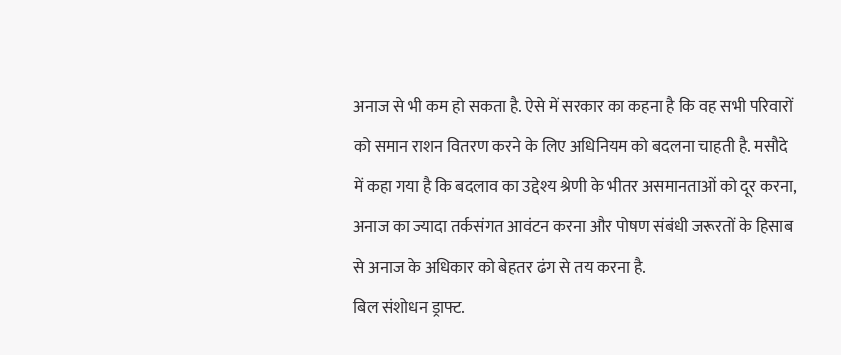अनाज से भी कम हो सकता है. ऐसे में सरकार का कहना है कि वह सभी परिवारों को समान राशन वितरण करने के लिए अधिनियम को बदलना चाहती है. मसौदे में कहा गया है कि बदलाव का उद्देश्य श्रेणी के भीतर असमानताओं को दूर करना, अनाज का ज्यादा तर्कसंगत आवंटन करना और पोषण संबंधी जरूरतों के हिसाब से अनाज के अधिकार को बेहतर ढंग से तय करना है.
बिल संशोधन ड्राफ्ट.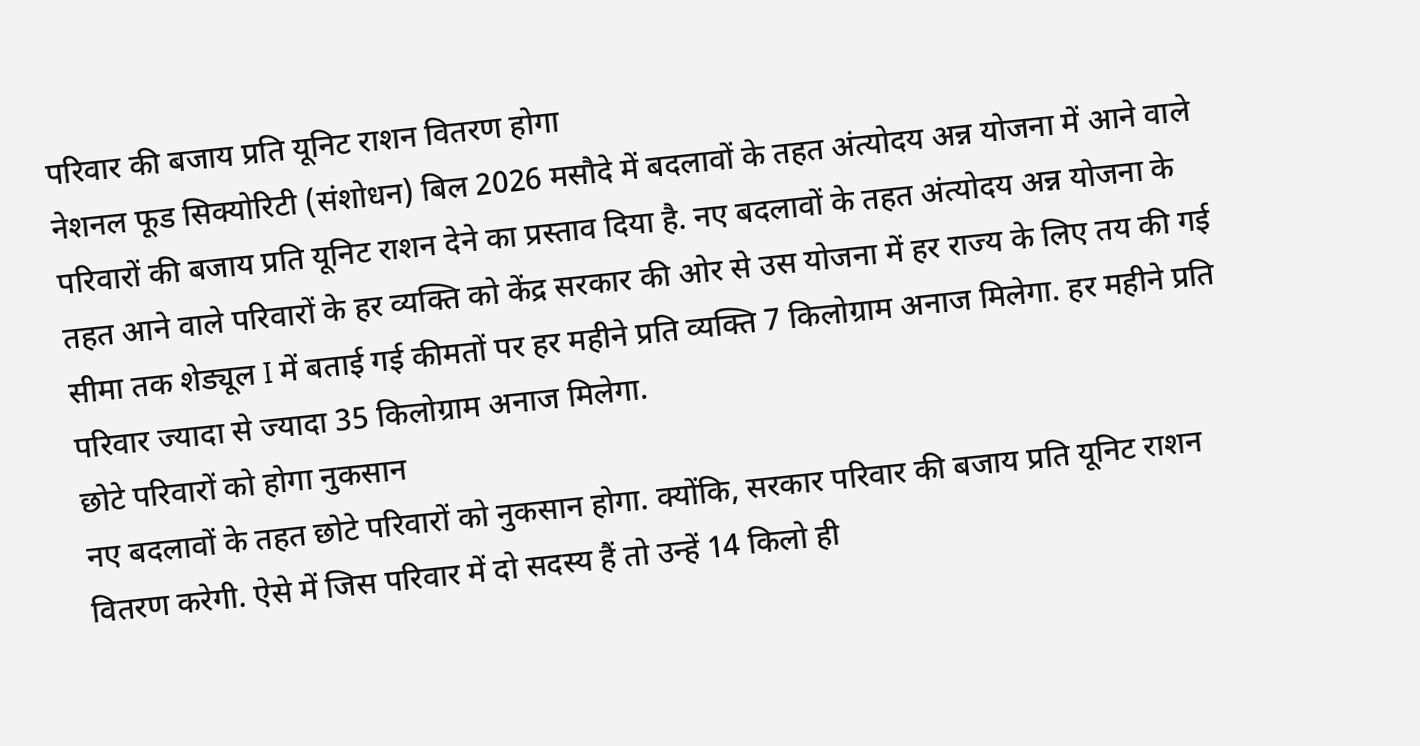परिवार की बजाय प्रति यूनिट राशन वितरण होगा
नेशनल फूड सिक्योरिटी (संशोधन) बिल 2026 मसौदे में बदलावों के तहत अंत्योदय अन्न योजना में आने वाले परिवारों की बजाय प्रति यूनिट राशन देने का प्रस्ताव दिया है. नए बदलावों के तहत अंत्योदय अन्न योजना के तहत आने वाले परिवारों के हर व्यक्ति को केंद्र सरकार की ओर से उस योजना में हर राज्य के लिए तय की गई सीमा तक शेड्यूल I में बताई गई कीमतों पर हर महीने प्रति व्यक्ति 7 किलोग्राम अनाज मिलेगा. हर महीने प्रति परिवार ज्यादा से ज्यादा 35 किलोग्राम अनाज मिलेगा.
छोटे परिवारों को होगा नुकसान
नए बदलावों के तहत छोटे परिवारों को नुकसान होगा. क्योंकि, सरकार परिवार की बजाय प्रति यूनिट राशन वितरण करेगी. ऐसे में जिस परिवार में दो सदस्य हैं तो उन्हें 14 किलो ही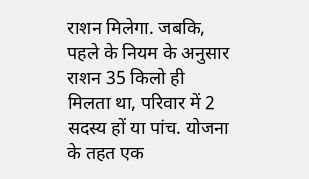राशन मिलेगा. जबकि, पहले के नियम के अनुसार राशन 35 किलो ही मिलता था, परिवार में 2 सदस्य हों या पांच. योजना के तहत एक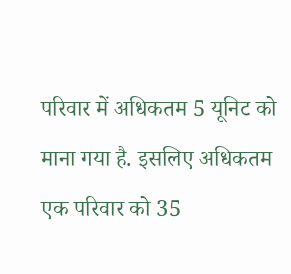परिवार में अधिकतम 5 यूनिट को माना गया है. इसलिए अधिकतम एक परिवार को 35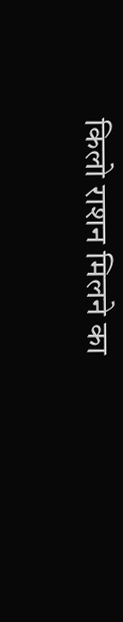किलो राशन मिलने का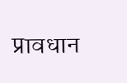प्रावधान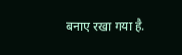बनाए रखा गया है.